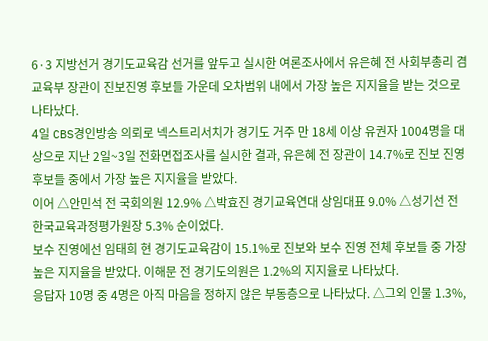6·3 지방선거 경기도교육감 선거를 앞두고 실시한 여론조사에서 유은혜 전 사회부총리 겸 교육부 장관이 진보진영 후보들 가운데 오차범위 내에서 가장 높은 지지율을 받는 것으로 나타났다.
4일 CBS경인방송 의뢰로 넥스트리서치가 경기도 거주 만 18세 이상 유권자 1004명을 대상으로 지난 2일~3일 전화면접조사를 실시한 결과, 유은혜 전 장관이 14.7%로 진보 진영 후보들 중에서 가장 높은 지지율을 받았다.
이어 △안민석 전 국회의원 12.9% △박효진 경기교육연대 상임대표 9.0% △성기선 전 한국교육과정평가원장 5.3% 순이었다.
보수 진영에선 임태희 현 경기도교육감이 15.1%로 진보와 보수 진영 전체 후보들 중 가장 높은 지지율을 받았다. 이해문 전 경기도의원은 1.2%의 지지율로 나타났다.
응답자 10명 중 4명은 아직 마음을 정하지 않은 부동층으로 나타났다. △그외 인물 1.3%,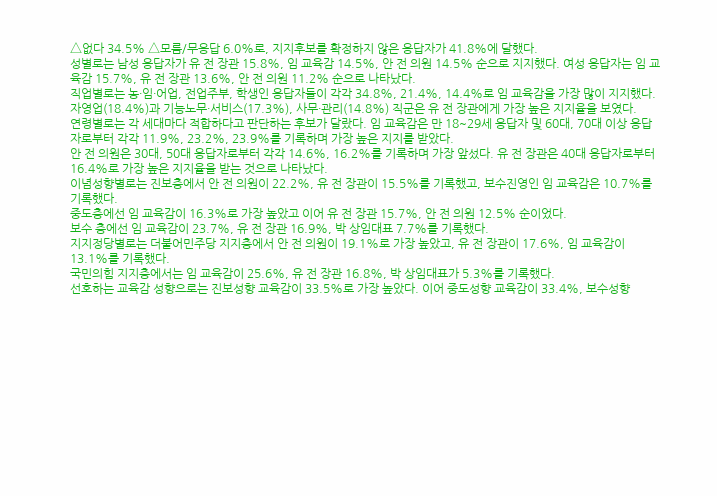△없다 34.5% △모름/무응답 6.0%로, 지지후보를 확정하지 않은 응답자가 41.8%에 달했다.
성별로는 남성 응답자가 유 전 장관 15.8%, 임 교육감 14.5%, 안 전 의원 14.5% 순으로 지지했다. 여성 응답자는 임 교육감 15.7%, 유 전 장관 13.6%, 안 전 의원 11.2% 순으로 나타났다.
직업별로는 농·임·어업, 전업주부, 학생인 응답자들이 각각 34.8%, 21.4%, 14.4%로 임 교육감을 가장 많이 지지했다.
자영업(18.4%)과 기능노무·서비스(17.3%), 사무·관리(14.8%) 직군은 유 전 장관에게 가장 높은 지지율을 보였다.
연령별로는 각 세대마다 적합하다고 판단하는 후보가 달랐다. 임 교육감은 만 18~29세 응답자 및 60대, 70대 이상 응답자로부터 각각 11.9%, 23.2%, 23.9%를 기록하며 가장 높은 지지를 받았다.
안 전 의원은 30대, 50대 응답자로부터 각각 14.6%, 16.2%를 기록하며 가장 앞섰다. 유 전 장관은 40대 응답자로부터 16.4%로 가장 높은 지지율을 받는 것으로 나타났다.
이념성향별로는 진보층에서 안 전 의원이 22.2%, 유 전 장관이 15.5%를 기록했고, 보수진영인 임 교육감은 10.7%를 기록했다.
중도층에선 임 교육감이 16.3%로 가장 높았고 이어 유 전 장관 15.7%, 안 전 의원 12.5% 순이었다.
보수 층에선 임 교육감이 23.7%, 유 전 장관 16.9%, 박 상임대표 7.7%를 기록했다.
지지정당별로는 더불어민주당 지지층에서 안 전 의원이 19.1%로 가장 높았고, 유 전 장관이 17.6%, 임 교육감이 13.1%를 기록했다.
국민의힘 지지층에서는 임 교육감이 25.6%, 유 전 장관 16.8%, 박 상임대표가 5.3%를 기록했다.
선호하는 교육감 성향으로는 진보성향 교육감이 33.5%로 가장 높았다. 이어 중도성향 교육감이 33.4%, 보수성향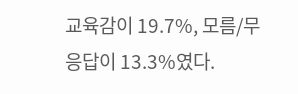교육감이 19.7%, 모름/무응답이 13.3%였다.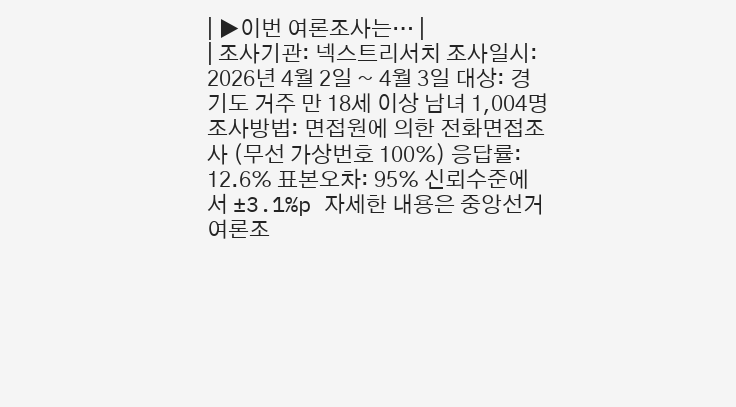| ▶이번 여론조사는… |
| 조사기관: 넥스트리서치 조사일시: 2026년 4월 2일 ~ 4월 3일 대상: 경기도 거주 만 18세 이상 남녀 1,004명 조사방법: 면접원에 의한 전화면접조사 (무선 가상번호 100%) 응답률: 12.6% 표본오차: 95% 신뢰수준에서 ±3.1%p 자세한 내용은 중앙선거여론조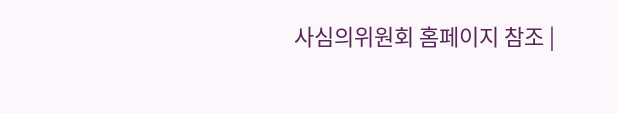사심의위원회 홈페이지 참조 |